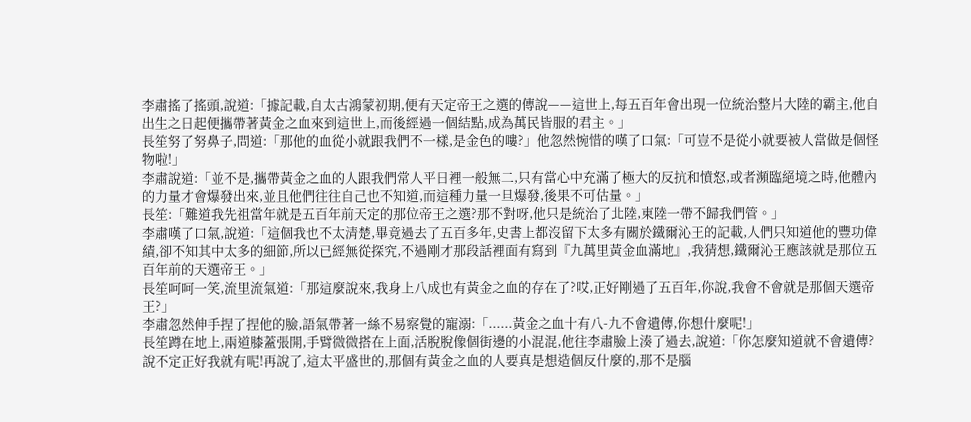李肅搖了搖頭,說道:「據記載,自太古鴻蒙初期,便有天定帝王之選的傳說——這世上,每五百年會出現一位統治整片大陸的霸主,他自出生之日起便攜帶著黃金之血來到這世上,而後經過一個結點,成為萬民皆服的君主。」
長笙努了努鼻子,問道:「那他的血從小就跟我們不一樣,是金色的嘍?」他忽然惋惜的嘆了口氣:「可豈不是從小就要被人當做是個怪物啦!」
李肅說道:「並不是,攜帶黃金之血的人跟我們常人平日裡一般無二,只有當心中充滿了極大的反抗和憤怒,或者瀕臨絕境之時,他體內的力量才會爆發出來,並且他們往往自己也不知道,而這種力量一旦爆發,後果不可估量。」
長笙:「難道我先祖當年就是五百年前天定的那位帝王之選?那不對呀,他只是統治了北陸,東陸一帶不歸我們管。」
李肅嘆了口氣,說道:「這個我也不太清楚,畢竟過去了五百多年,史書上都沒留下太多有關於鐵爾沁王的記載,人們只知道他的豐功偉績,卻不知其中太多的細節,所以已經無從探究,不過剛才那段話裡面有寫到『九萬里黃金血滿地』,我猜想,鐵爾沁王應該就是那位五百年前的天選帝王。」
長笙呵呵一笑,流里流氣道:「那這麼說來,我身上八成也有黃金之血的存在了?哎,正好剛過了五百年,你說,我會不會就是那個天選帝王?」
李肅忽然伸手捏了捏他的臉,語氣帶著一絲不易察覺的寵溺:「......黃金之血十有八-九不會遺傳,你想什麼呢!」
長笙蹲在地上,兩道膝蓋張開,手臂微微搭在上面,活脫脫像個街邊的小混混,他往李肅臉上湊了過去,說道:「你怎麼知道就不會遺傳?說不定正好我就有呢!再說了,這太平盛世的,那個有黃金之血的人要真是想造個反什麼的,那不是腦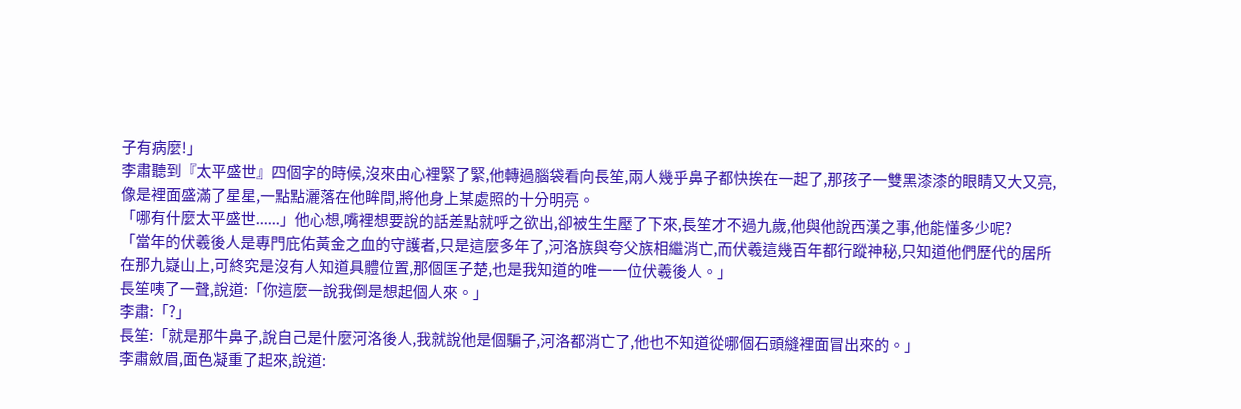子有病麼!」
李肅聽到『太平盛世』四個字的時候,沒來由心裡緊了緊,他轉過腦袋看向長笙,兩人幾乎鼻子都快挨在一起了,那孩子一雙黑漆漆的眼睛又大又亮,像是裡面盛滿了星星,一點點灑落在他眸間,將他身上某處照的十分明亮。
「哪有什麼太平盛世......」他心想,嘴裡想要說的話差點就呼之欲出,卻被生生壓了下來,長笙才不過九歲,他與他說西漢之事,他能懂多少呢?
「當年的伏羲後人是專門庇佑黃金之血的守護者,只是這麼多年了,河洛族與夸父族相繼消亡,而伏羲這幾百年都行蹤神秘,只知道他們歷代的居所在那九嶷山上,可終究是沒有人知道具體位置,那個匡子楚,也是我知道的唯一一位伏羲後人。」
長笙咦了一聲,說道:「你這麼一說我倒是想起個人來。」
李肅:「?」
長笙:「就是那牛鼻子,說自己是什麼河洛後人,我就說他是個騙子,河洛都消亡了,他也不知道從哪個石頭縫裡面冒出來的。」
李肅斂眉,面色凝重了起來,說道: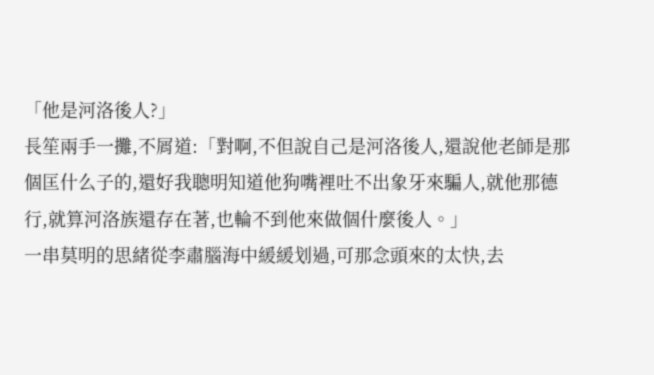「他是河洛後人?」
長笙兩手一攤,不屑道:「對啊,不但說自己是河洛後人,還說他老師是那個匡什么子的,還好我聰明知道他狗嘴裡吐不出象牙來騙人,就他那德行,就算河洛族還存在著,也輪不到他來做個什麼後人。」
一串莫明的思緒從李肅腦海中緩緩划過,可那念頭來的太快,去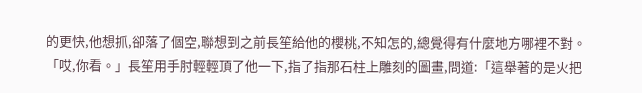的更快,他想抓,卻落了個空,聯想到之前長笙給他的櫻桃,不知怎的,總覺得有什麼地方哪裡不對。
「哎,你看。」長笙用手肘輕輕頂了他一下,指了指那石柱上雕刻的圖畫,問道:「這舉著的是火把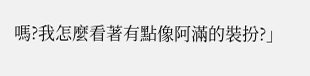嗎?我怎麼看著有點像阿滿的裝扮?」